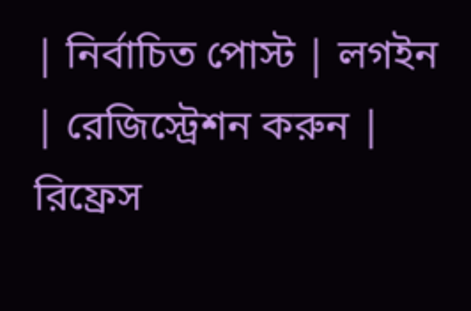| নির্বাচিত পোস্ট | লগইন | রেজিস্ট্রেশন করুন | রিফ্রেস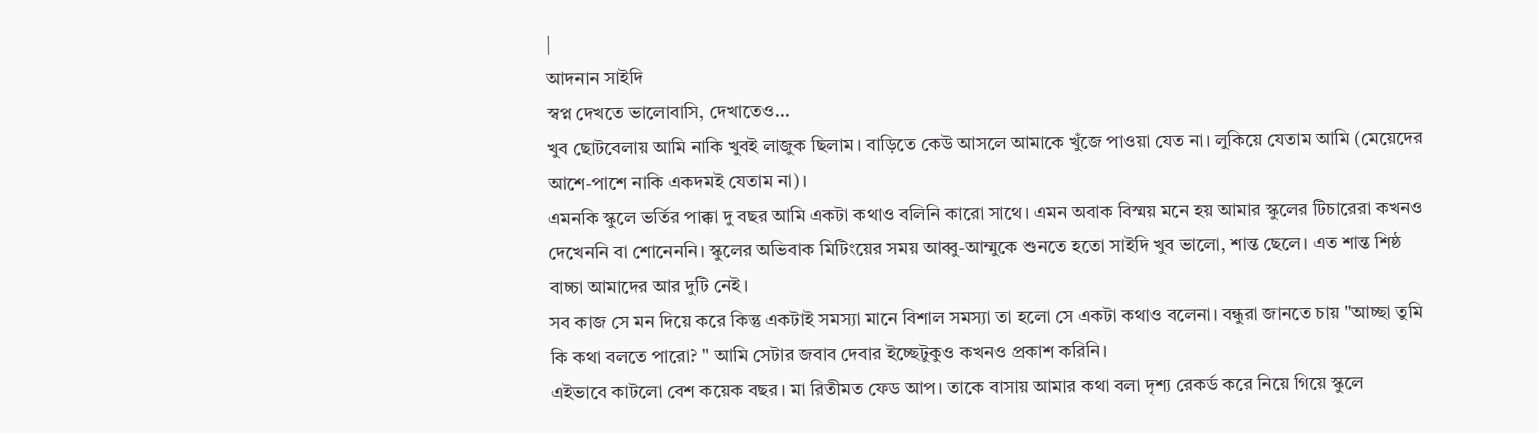|
আদনান সাইদি
স্বপ্ন দেখতে ভালোবাসি, দেখাতেও...
খুব ছোটবেলায় আমি নাকি খুবই লাজুক ছিলাম। বাড়িতে কেউ আসলে আমাকে খুঁজে পাওয়া যেত না। লুকিয়ে যেতাম আমি (মেয়েদের আশে-পাশে নাকি একদমই যেতাম না)।
এমনকি স্কুলে ভর্তির পাক্কা দু বছর আমি একটা কথাও বলিনি কারো সাথে। এমন অবাক বিস্ময় মনে হয় আমার স্কুলের টিচারেরা কখনও দেখেননি বা শোনেননি। স্কুলের অভিবাক মিটিংয়ের সময় আব্বু-আম্মুকে শুনতে হতো সাইদি খুব ভালো, শান্ত ছেলে। এত শান্ত শিষ্ঠ বাচ্চা আমাদের আর দুটি নেই।
সব কাজ সে মন দিয়ে করে কিন্তু একটাই সমস্যা মানে বিশাল সমস্যা তা হলো সে একটা কথাও বলেনা। বন্ধুরা জানতে চায় "আচ্ছা তুমি কি কথা বলতে পারো? " আমি সেটার জবাব দেবার ইচ্ছেটুকুও কখনও প্রকাশ করিনি।
এইভাবে কাটলো বেশ কয়েক বছর। মা রিতীমত ফেড আপ। তাকে বাসায় আমার কথা বলা দৃশ্য রেকর্ড করে নিয়ে গিয়ে স্কুলে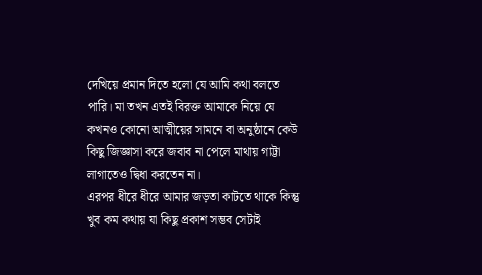দেখিয়ে প্রমান দিতে হলো যে আমি কথা বলতে পারি। মা তখন এতই বিরক্ত আমাকে নিয়ে যে কখনও কোনো আত্মীয়ের সামনে বা অনুষ্ঠানে কেউ কিছু জিজ্ঞাসা করে জবাব না পেলে মাথায় গাট্টা লাগাতেও দ্বিধা করতেন না।
এরপর ধীরে ধীরে আমার জড়তা কাটতে থাকে কিন্তু খুব কম কথায় যা কিছু প্রকাশ সম্ভব সেটাই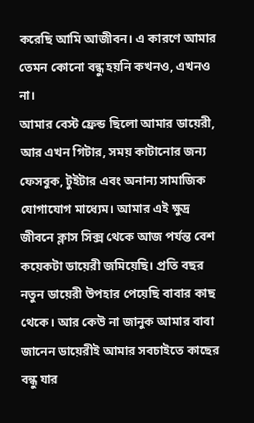করেছি আমি আজীবন। এ কারণে আমার তেমন কোনো বন্ধু হয়নি কখনও, এখনও না।
আমার বেস্ট ফ্রেন্ড ছিলো আমার ডায়েরী, আর এখন গিটার, সময় কাটানোর জন্য ফেসবুক, টুইটার এবং অনান্য সামাজিক যোগাযোগ মাধ্যেম। আমার এই ক্ষুদ্র জীবনে ক্লাস সিক্স থেকে আজ পর্যন্ত বেশ কয়েকটা ডায়েরী জমিয়েছি। প্রতি বছর নতুন ডায়েরী উপহার পেয়েছি বাবার কাছ থেকে। আর কেউ না জানুক আমার বাবা জানেন ডায়েরীই আমার সবচাইতে কাছের বন্ধু যার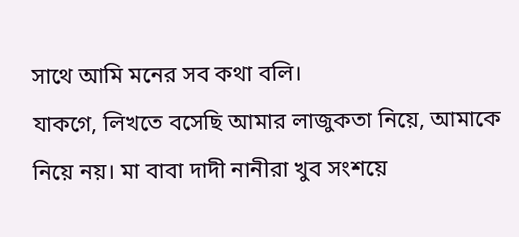সাথে আমি মনের সব কথা বলি।
যাকগে, লিখতে বসেছি আমার লাজুকতা নিয়ে, আমাকে নিয়ে নয়। মা বাবা দাদী নানীরা খুব সংশয়ে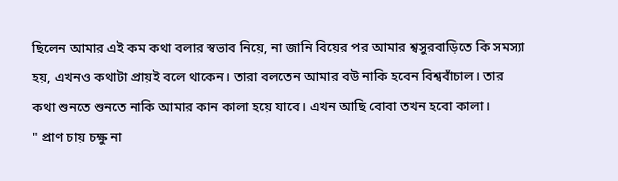ছিলেন আমার এই কম কথা বলার স্বভাব নিয়ে, না জানি বিয়ের পর আমার শ্বসুরবাড়িতে কি সমস্যা হয়, এখনও কথাটা প্রায়ই বলে থাকেন। তারা বলতেন আমার বউ নাকি হবেন বিশ্ববাঁচাল। তার কথা শুনতে শুনতে নাকি আমার কান কালা হয়ে যাবে। এখন আছি বোবা তখন হবো কালা।
" প্রাণ চায় চক্ষু না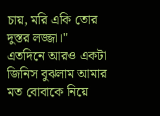চায়, মরি একি তোর দুস্তর লজ্জা।"
এতদিনে আরও একটা জিনিস বুঝলাম আমার মত বোবাকে নিয়ে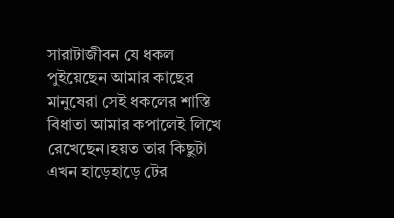সারাটাজীবন যে ধকল পুইয়েছেন আমার কাছের মানুষেরা সেই ধকলের শাস্তি বিধাতা আমার কপালেই লিখে রেখেছেন।হয়ত তার কিছুটা এখন হাড়েহাড়ে টের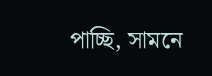পাচ্ছি, সামনে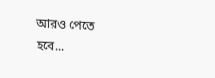আরও পেতে হবে...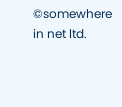©somewhere in net ltd.